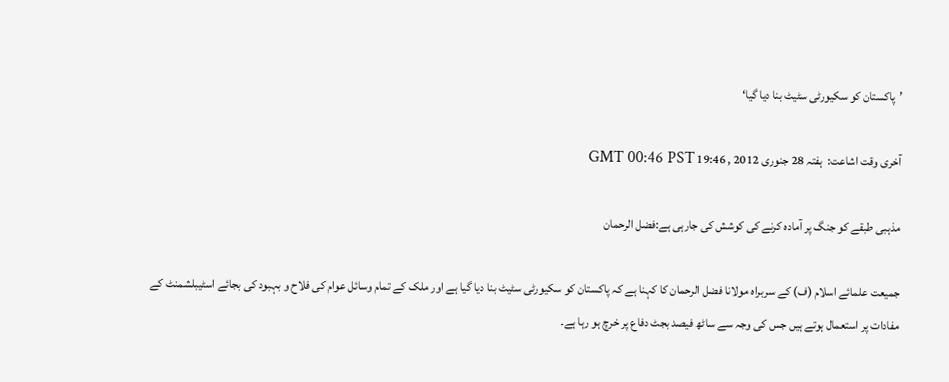’پاکستان کو سکیورٹی سٹیٹ بنا دیا گیا‘

آخری وقت اشاعت:  ہفتہ 28 جنوری 2012 , 19:46 GMT 00:46 PST

مذہبی طبقے کو جنگ پر آمادہ کرنے کی کوشش کی جارہی ہے:فضل الرحمان

جمیعت علمائے اسلام (ف) کے سربراہ مولانا فضل الرحمان کا کہنا ہے کہ پاکستان کو سکیورٹی سٹیٹ بنا دیا گیا ہے اور ملک کے تمام وسائل عوام کی فلاح و بہبود کی بجائے اسٹیبلشمنٹ کے مفادات پر استعمال ہوتے ہیں جس کی وجہ سے ساٹھ فیصد بجٹ دفاع پر خرچ ہو رہا ہے۔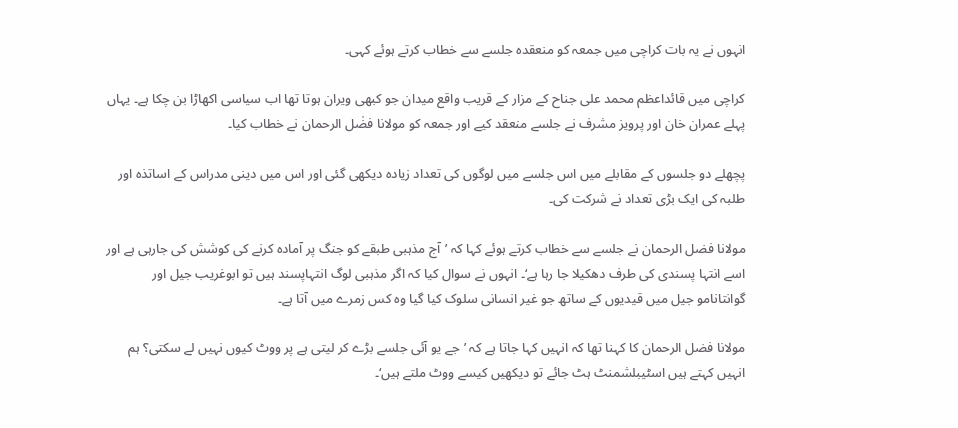انہوں نے یہ بات کراچی میں جمعہ کو منعقدہ جلسے سے خطاب کرتے ہوئے کہی۔

کراچی میں قائداعظم محمد علی جناح کے مزار کے قریب واقع میدان جو کبھی ویران ہوتا تھا اب سیاسی اکھاڑا بن چکا ہے۔ یہاں پہلے عمران خان اور پرویز مشرف نے جلسے منعقد کیے اور جمعہ کو مولانا فضٰل الرحمان نے خطاب کیا۔

پچھلے دو جلسوں کے مقابلے میں اس جلسے میں لوگوں کی تعداد زیادہ دیکھی گئی اور اس میں دینی مدراس کے اساتذہ اور طلبہ کی ایک بڑی تعداد نے شرکت کی۔

مولانا فضل الرحمان نے جلسے سے خطاب کرتے ہوئے کہا کہ ’آج مذہبی طبقے کو جنگ پر آمادہ کرنے کی کوشش کی جارہی ہے اور اسے انتہا پسندی کی طرف دھکیلا جا رہا ہے‘۔ انہوں نے سوال کیا کہ اگر مذہبی لوگ انتہاپسند ہیں تو ابوغریب جیل اور گوانتانامو جیل میں قیدیوں کے ساتھ جو غیر انسانی سلوک کیا گیا وہ کس زمرے میں آتا ہے۔

مولانا فضل الرحمان کا کہنا تھا کہ انہیں کہا جاتا ہے کہ ’جے یو آئی جلسے بڑے کر لیتی ہے پر ووٹ کیوں نہیں لے سکتی؟ ہم انہیں کہتے ہیں اسٹیبلشمنٹ ہٹ جائے تو دیکھیں کیسے ووٹ ملتے ہیں‘۔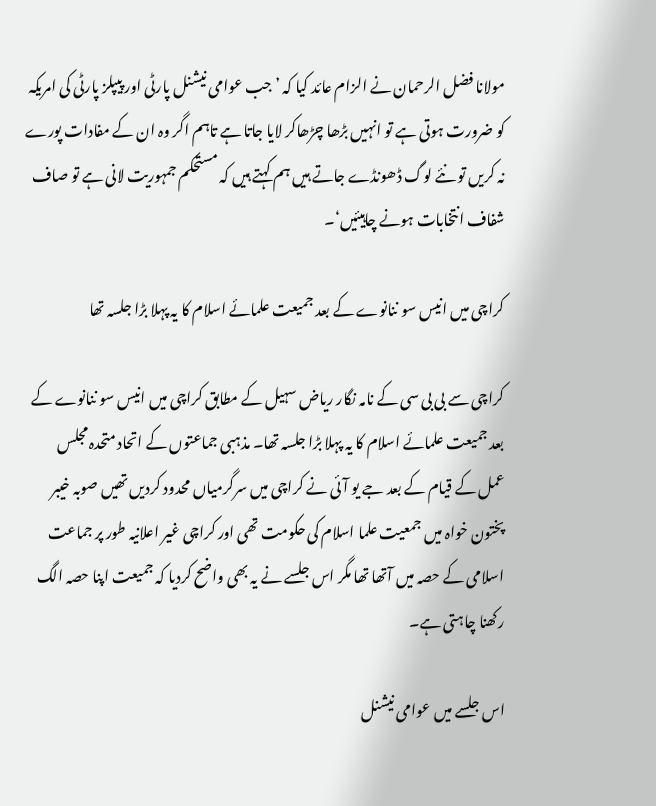مولانا فضل الرحمان نے الزام عائد کیا کہ ’جب عوامی نیشنل پارٹی اور پیپلز پارٹی کی امریکہ کو ضرورت ہوتی ہے تو انہیں بڑھا چڑھاکر لایا جاتا ہے تاہم اگر وہ ان کے مفادات پورے نہ کریں تو نئے لوگ ڈھونڈے جاتے ہیں ہم کہتے ہیں کہ مستحکم جمہوریت لانی ہے تو صاف شفاف انتخابات ہونے چاہیئیں‘۔

کراچی میں انیس سو ننانوے کے بعد جمیعت علمائے اسلام کا یہ پہلا بڑا جلسہ تھا

کراچی سے بی بی سی کے نامہ نگار ریاض سہیل کے مطابق کراچی میں انیس سو ننانوے کے بعد جمیعت علمائے اسلام کا یہ پہلا بڑا جلسہ تھا۔ مذہبی جماعتوں کے اتحاد متحدہ مجلس عمل کے قیام کے بعد جے یو آئی نے کراچی میں سرگرمیاں محدود کردیں تھیں صوبہ خیبر پختون خواہ میں جمعیت علما اسلام کی حکومت تھی اور کراچی غیر اعلانیہ طور پر جماعت اسلامی کے حصہ میں آتھا تھا مگر اس جلسے نے یہ بھی واضح کردیا کہ جمیعت اپنا حصہ الگ رکھنا چاہتی ہے۔

اس جلسے میں عوامی نیشنل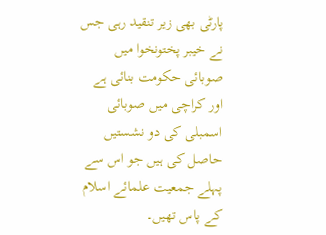پارٹی بھی زیر تنقید رہی جس نے خیبر پختونخوا میں صوبائی حکومت بنائی ہے اور کراچی میں صوبائی اسمبلی کی دو نشستیں حاصل کی ہیں جو اس سے پہلے جمعیت علمائے اسلام کے پاس تھیں۔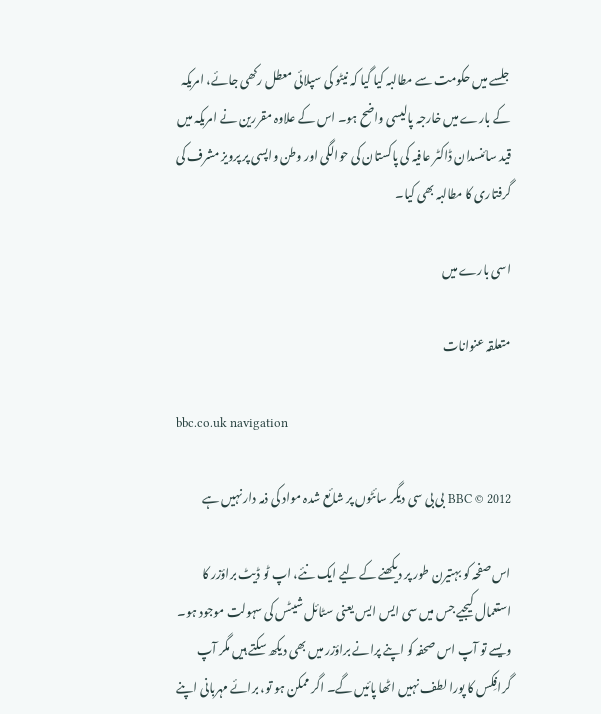جلسے میں حکومت سے مطالبہ کیا گیا کہ نیٹو کی سپلائی معطل رکھی جائے، امریکہ کے بارے میں خارجہ پالیسی واضح ہو۔ اس کے علاوہ مقررین نے امریکہ میں قید سائنسدان ڈاکٹر عافیہ کی پاکستان کی حوالگی اور وطن واپسی پر پرویز مشرف کی گرفتاری کا مطالبہ بھی کیا۔

اسی بارے میں

متعلقہ عنوانات

bbc.co.uk navigation

BBC © 2012 بی بی سی دیگر سائٹوں پر شائع شدہ مواد کی ذمہ دار نہیں ہے

اس صفحہ کو بہتیرن طور پر دیکھنے کے لیے ایک نئے، اپ ٹو ڈیٹ براؤزر کا استعمال کیجیے جس میں سی ایس ایس یعنی سٹائل شیٹس کی سہولت موجود ہو۔ ویسے تو آپ اس صحفہ کو اپنے پرانے براؤزر میں بھی دیکھ سکتے ہیں مگر آپ گرافِکس کا پورا لطف نہیں اٹھا پائیں گے۔ اگر ممکن ہو تو، برائے مہربانی اپنے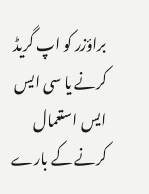براؤزر کو اپ گریڈ کرنے یا سی ایس ایس استعمال کرنے کے بارے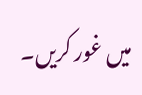میں غور کریں۔